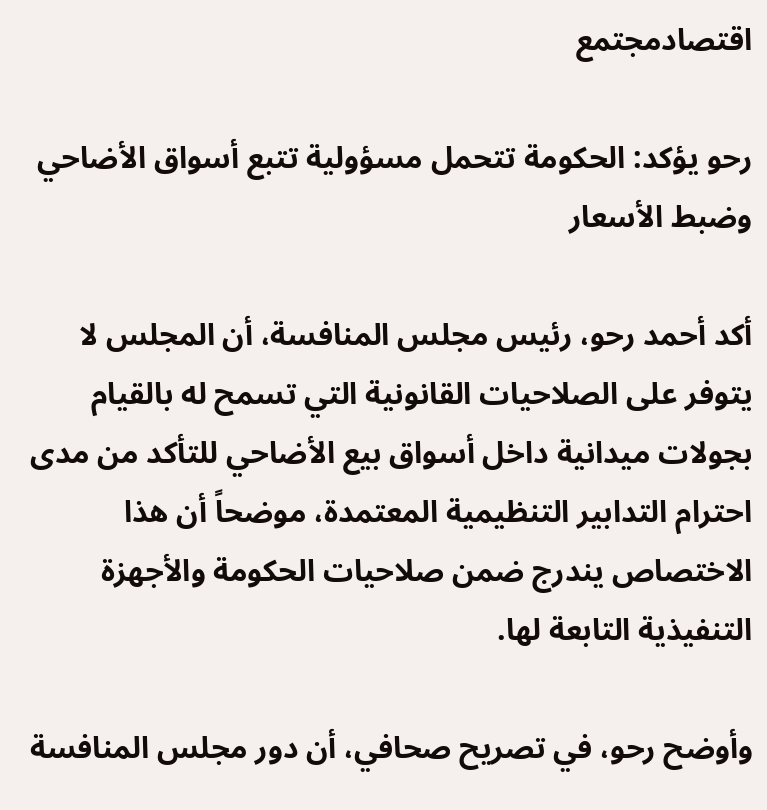اقتصادمجتمع

رحو يؤكد: الحكومة تتحمل مسؤولية تتبع أسواق الأضاحي وضبط الأسعار

أكد أحمد رحو، رئيس مجلس المنافسة، أن المجلس لا يتوفر على الصلاحيات القانونية التي تسمح له بالقيام بجولات ميدانية داخل أسواق بيع الأضاحي للتأكد من مدى احترام التدابير التنظيمية المعتمدة، موضحاً أن هذا الاختصاص يندرج ضمن صلاحيات الحكومة والأجهزة التنفيذية التابعة لها.

وأوضح رحو، في تصريح صحافي، أن دور مجلس المنافسة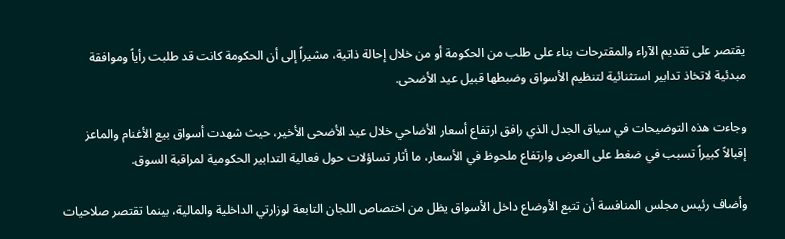يقتصر على تقديم الآراء والمقترحات بناء على طلب من الحكومة أو من خلال إحالة ذاتية، مشيراً إلى أن الحكومة كانت قد طلبت رأياً وموافقة مبدئية لاتخاذ تدابير استثنائية لتنظيم الأسواق وضبطها قبيل عيد الأضحى.

وجاءت هذه التوضيحات في سياق الجدل الذي رافق ارتفاع أسعار الأضاحي خلال عيد الأضحى الأخير، حيث شهدت أسواق بيع الأغنام والماعز إقبالاً كبيراً تسبب في ضغط على العرض وارتفاع ملحوظ في الأسعار، ما أثار تساؤلات حول فعالية التدابير الحكومية لمراقبة السوق.

وأضاف رئيس مجلس المنافسة أن تتبع الأوضاع داخل الأسواق يظل من اختصاص اللجان التابعة لوزارتي الداخلية والمالية، بينما تقتصر صلاحيات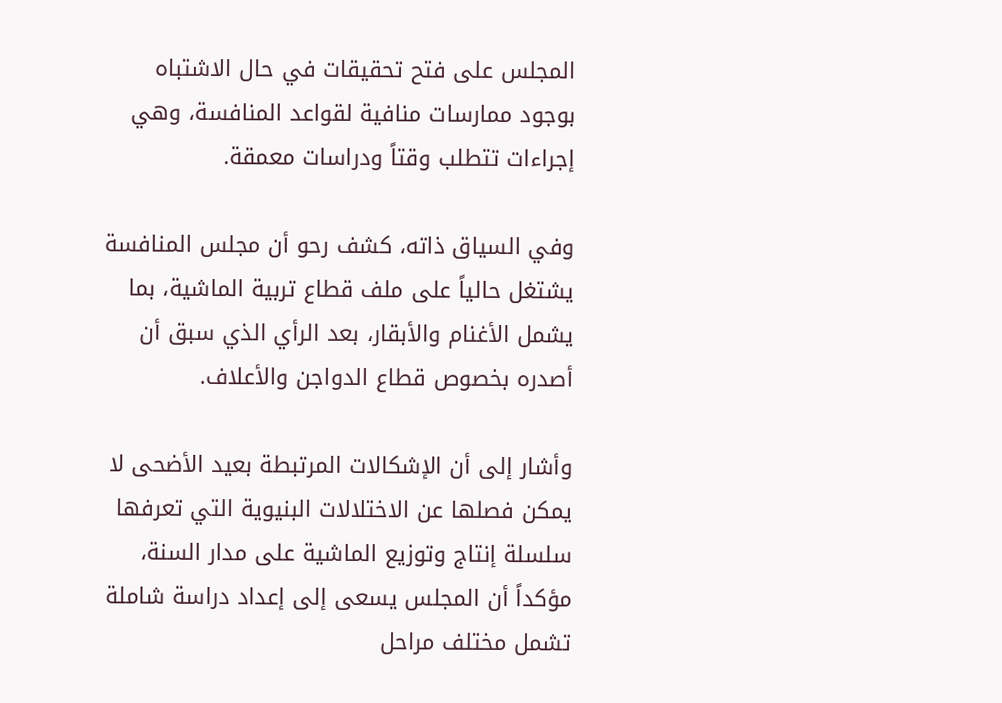المجلس على فتح تحقيقات في حال الاشتباه بوجود ممارسات منافية لقواعد المنافسة، وهي إجراءات تتطلب وقتاً ودراسات معمقة.

وفي السياق ذاته، كشف رحو أن مجلس المنافسة يشتغل حالياً على ملف قطاع تربية الماشية، بما يشمل الأغنام والأبقار، بعد الرأي الذي سبق أن أصدره بخصوص قطاع الدواجن والأعلاف.

وأشار إلى أن الإشكالات المرتبطة بعيد الأضحى لا يمكن فصلها عن الاختلالات البنيوية التي تعرفها سلسلة إنتاج وتوزيع الماشية على مدار السنة، مؤكداً أن المجلس يسعى إلى إعداد دراسة شاملة تشمل مختلف مراحل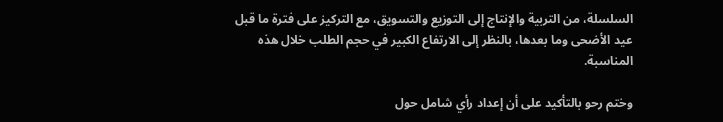السلسلة، من التربية والإنتاج إلى التوزيع والتسويق، مع التركيز على فترة ما قبل عيد الأضحى وما بعدها، بالنظر إلى الارتفاع الكبير في حجم الطلب خلال هذه المناسبة.

وختم رحو بالتأكيد على أن إعداد رأي شامل حول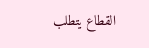القطاع يتطلب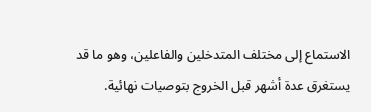الاستماع إلى مختلف المتدخلين والفاعلين، وهو ما قد يستغرق عدة أشهر قبل الخروج بتوصيات نهائية.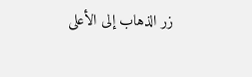زر الذهاب إلى الأعلى